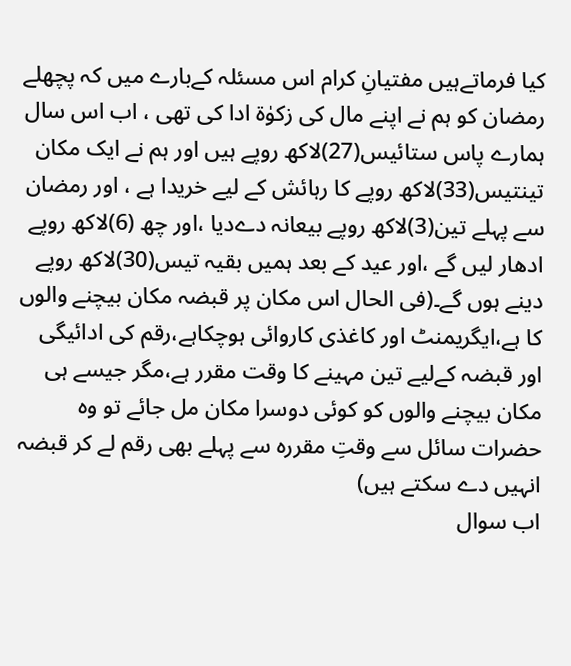کیا فرماتےہیں مفتیانِ کرام اس مسئلہ کےبارے میں کہ پچھلے رمضان کو ہم نے اپنے مال کی زکوٰۃ ادا کی تھی ، اب اس سال ہمارے پاس ستائیس(27)لاکھ روپے ہیں اور ہم نے ایک مکان تینتیس(33)لاکھ روپے کا رہائش کے لیے خریدا ہے ، اور رمضان سے پہلے تین(3)لاکھ روپے بیعانہ دےدیا ،اور چھ (6)لاکھ روپے ادھار لیں گے ،اور عید کے بعد ہمیں بقیہ تیس(30)لاکھ روپے دینے ہوں گے۔(فی الحال اس مکان پر قبضہ مکان بیچنے والوں کا ہے،ایگریمنٹ اور کاغذی کاروائی ہوچکاہے،رقم کی ادائیگی اور قبضہ کےلیے تین مہینے کا وقت مقرر ہے،مگر جیسے ہی مکان بیچنے والوں کو کوئی دوسرا مکان مل جائے تو وہ حضرات سائل سے وقتِ مقررہ سے پہلے بھی رقم لے کر قبضہ انہیں دے سکتے ہیں)
اب سوال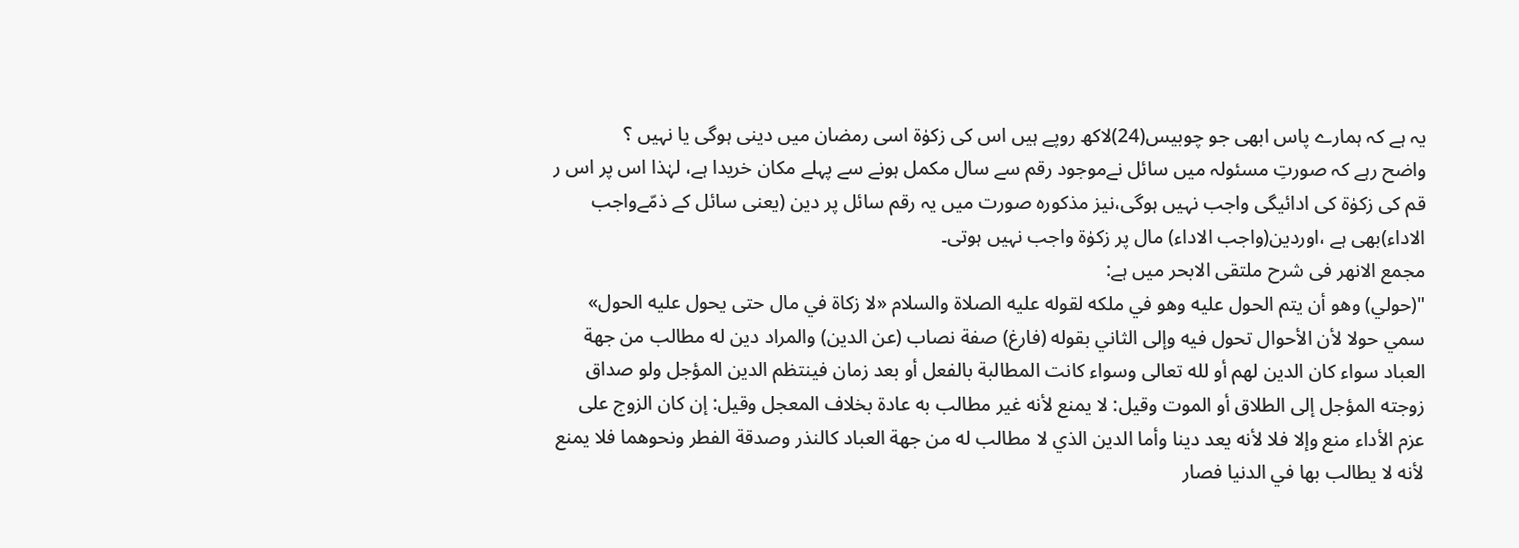یہ ہے کہ ہمارے پاس ابھی جو چوبیس(24)لاکھ روپے ہیں اس کی زکوٰۃ اسی رمضان میں دینی ہوگی یا نہیں ؟
واضح رہے کہ صورتِ مسئولہ میں سائل نےموجود رقم سے سال مکمل ہونے سے پہلے مکان خریدا ہے، لہٰذا اس پر اس ر قم کی زکوٰۃ کی ادائیگی واجب نہیں ہوگی،نیز مذکورہ صورت میں یہ رقم سائل پر دین (یعنی سائل کے ذمّےواجب الاداء)بھی ہے ،اوردین(واجب الاداء) مال پر زکوٰۃ واجب نہیں ہوتی۔
مجمع الانھر فی شرح ملتقی الابحر میں ہے:
"(حولي) وهو أن يتم الحول عليه وهو في ملكه لقوله عليه الصلاة والسلام «لا زكاة في مال حتى يحول عليه الحول» سمي حولا لأن الأحوال تحول فيه وإلى الثاني بقوله (فارغ) صفة نصاب (عن الدين) والمراد دين له مطالب من جهة العباد سواء كان الدين لهم أو لله تعالى وسواء كانت المطالبة بالفعل أو بعد زمان فينتظم الدين المؤجل ولو صداق زوجته المؤجل إلى الطلاق أو الموت وقيل: لا يمنع لأنه غير مطالب به عادة بخلاف المعجل وقيل: إن كان الزوج على عزم الأداء منع وإلا فلا لأنه يعد دينا وأما الدين الذي لا مطالب له من جهة العباد كالنذر وصدقة الفطر ونحوهما فلا يمنع لأنه لا يطالب بها في الدنيا فصار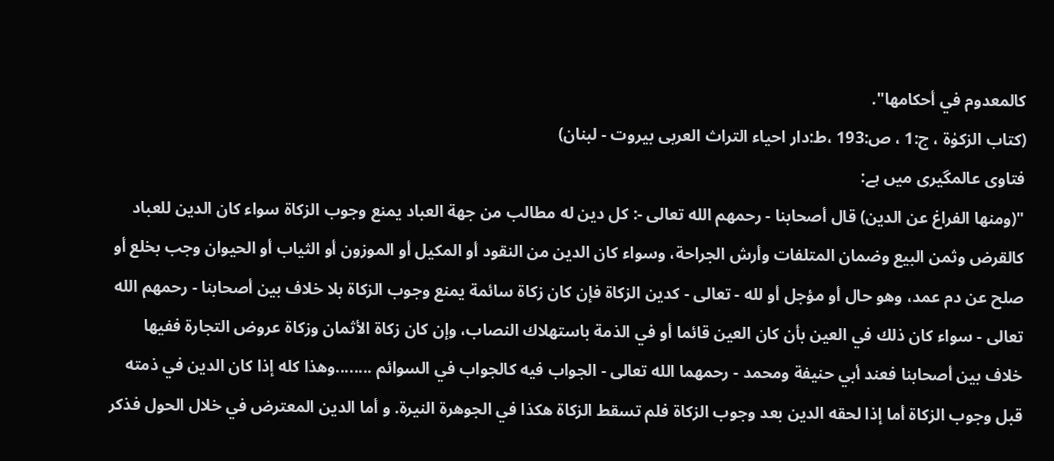كالمعدوم في أحكامها".
(کتاب الزکوٰۃ ، ج:1 ، ص:193 ،ط:دار احیاء التراث العربی بیروت - لبنان)
فتاوی عالمگیری میں ہے:
"(ومنها الفراغ عن الدين) قال أصحابنا - رحمهم الله تعالى -: كل دين له مطالب من جهة العباد يمنع وجوب الزكاة سواء كان الدين للعباد كالقرض وثمن البيع وضمان المتلفات وأرش الجراحة، وسواء كان الدين من النقود أو المكيل أو الموزون أو الثياب أو الحيوان وجب بخلع أو صلح عن دم عمد، وهو حال أو مؤجل أو لله - تعالى - كدين الزكاة فإن كان زكاة سائمة يمنع وجوب الزكاة بلا خلاف بين أصحابنا - رحمهم الله تعالى - سواء كان ذلك في العين بأن كان العين قائما أو في الذمة باستهلاك النصاب، وإن كان زكاة الأثمان وزكاة عروض التجارة ففيها خلاف بين أصحابنا فعند أبي حنيفة ومحمد - رحمهما الله تعالى - الجواب فيه كالجواب في السوائم ........وهذا كله إذا كان الدين في ذمته قبل وجوب الزكاة أما إذا لحقه الدين بعد وجوب الزكاة فلم تسقط الزكاة هكذا في الجوهرة النيرة. و أما الدين المعترض في خلال الحول فذكر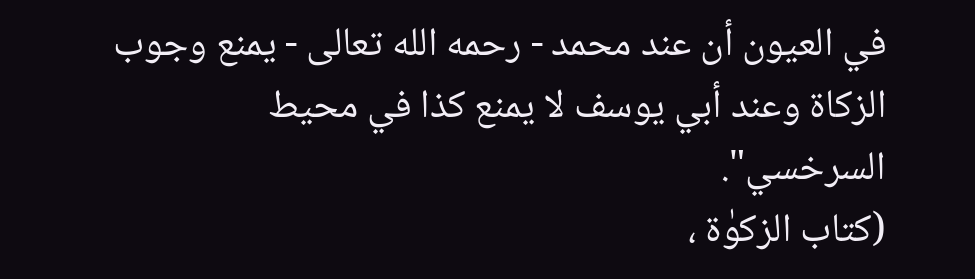في العيون أن عند محمد - رحمه الله تعالى - يمنع وجوب الزكاة وعند أبي يوسف لا يمنع كذا في محيط السرخسي".
(کتاب الزکوٰۃ ،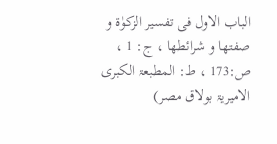الباب الاول فی تفسیر الزکوٰۃ و صفتھا و شرائطھا ، ج: 1 ، ص:173 ، ط: المطبعۃ الکبری الامیریۃ بولاق مصر)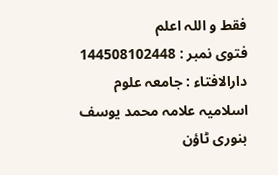فقط و اللہ اعلم
فتوی نمبر : 144508102448
دارالافتاء : جامعہ علوم اسلامیہ علامہ محمد یوسف بنوری ٹاؤن